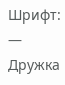Шрифт:
— Дружка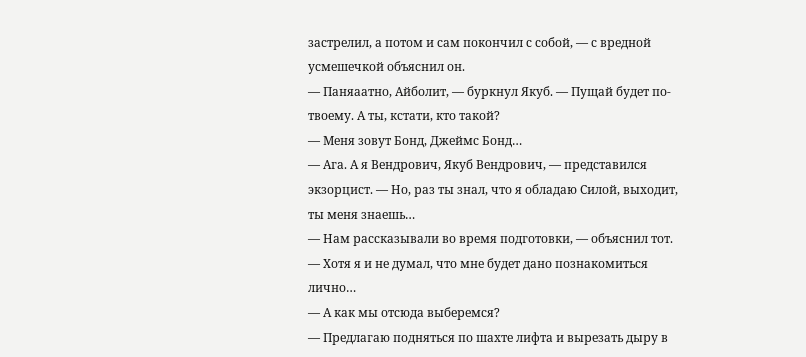застрелил, а потом и сам покончил с собой, — с вредной усмешечкой объяснил он.
— Паняаатно, Айболит, — буркнул Якуб. — Пущай будет по-твоему. А ты, кстати, кто такой?
— Меня зовут Бонд, Джеймс Бонд…
— Ага. А я Вендрович, Якуб Вендрович, — представился экзорцист. — Но, раз ты знал, что я обладаю Силой, выходит, ты меня знаешь…
— Нам рассказывали во время подготовки, — объяснил тот. — Хотя я и не думал, что мне будет дано познакомиться лично…
— А как мы отсюда выберемся?
— Предлагаю подняться по шахте лифта и вырезать дыру в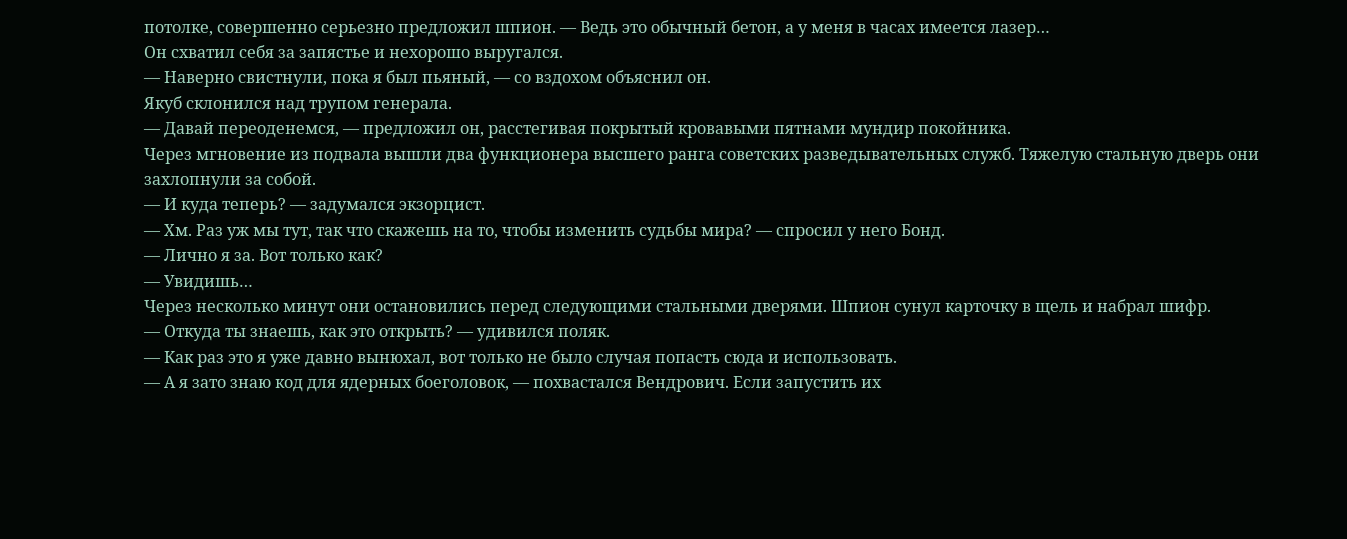потолке, совершенно серьезно предложил шпион. — Ведь это обычный бетон, а у меня в часах имеется лазер…
Он схватил себя за запястье и нехорошо выругался.
— Наверно свистнули, пока я был пьяный, — со вздохом объяснил он.
Якуб склонился над трупом генерала.
— Давай переоденемся, — предложил он, расстегивая покрытый кровавыми пятнами мундир покойника.
Через мгновение из подвала вышли два функционера высшего ранга советских разведывательных служб. Тяжелую стальную дверь они захлопнули за собой.
— И куда теперь? — задумался экзорцист.
— Хм. Раз уж мы тут, так что скажешь на то, чтобы изменить судьбы мира? — спросил у него Бонд.
— Лично я за. Вот только как?
— Увидишь…
Через несколько минут они остановились перед следующими стальными дверями. Шпион сунул карточку в щель и набрал шифр.
— Откуда ты знаешь, как это открыть? — удивился поляк.
— Как раз это я уже давно вынюхал, вот только не было случая попасть сюда и использовать.
— А я зато знаю код для ядерных боеголовок, — похвастался Вендрович. Если запустить их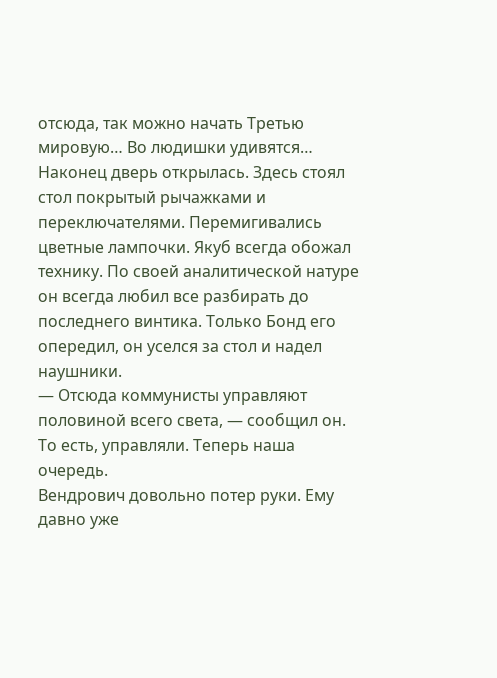отсюда, так можно начать Третью мировую… Во людишки удивятся…
Наконец дверь открылась. Здесь стоял стол покрытый рычажками и переключателями. Перемигивались цветные лампочки. Якуб всегда обожал технику. По своей аналитической натуре он всегда любил все разбирать до последнего винтика. Только Бонд его опередил, он уселся за стол и надел наушники.
— Отсюда коммунисты управляют половиной всего света, — сообщил он. То есть, управляли. Теперь наша очередь.
Вендрович довольно потер руки. Ему давно уже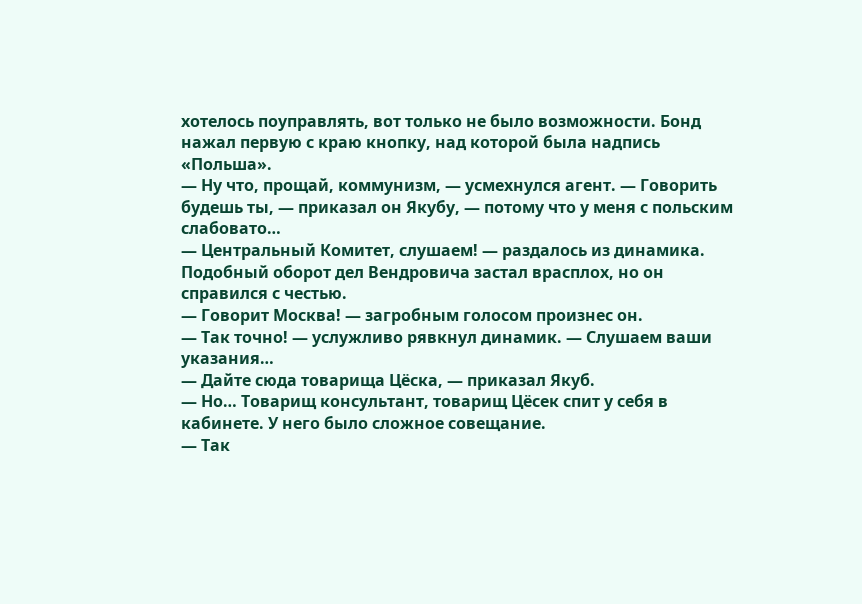хотелось поуправлять, вот только не было возможности. Бонд нажал первую с краю кнопку, над которой была надпись «Польша».
— Ну что, прощай, коммунизм, — усмехнулся агент. — Говорить будешь ты, — приказал он Якубу, — потому что у меня с польским слабовато…
— Центральный Комитет, слушаем! — раздалось из динамика.
Подобный оборот дел Вендровича застал врасплох, но он справился с честью.
— Говорит Москва! — загробным голосом произнес он.
— Так точно! — услужливо рявкнул динамик. — Слушаем ваши указания…
— Дайте сюда товарища Цёска, — приказал Якуб.
— Но… Товарищ консультант, товарищ Цёсек спит у себя в кабинете. У него было сложное совещание.
— Так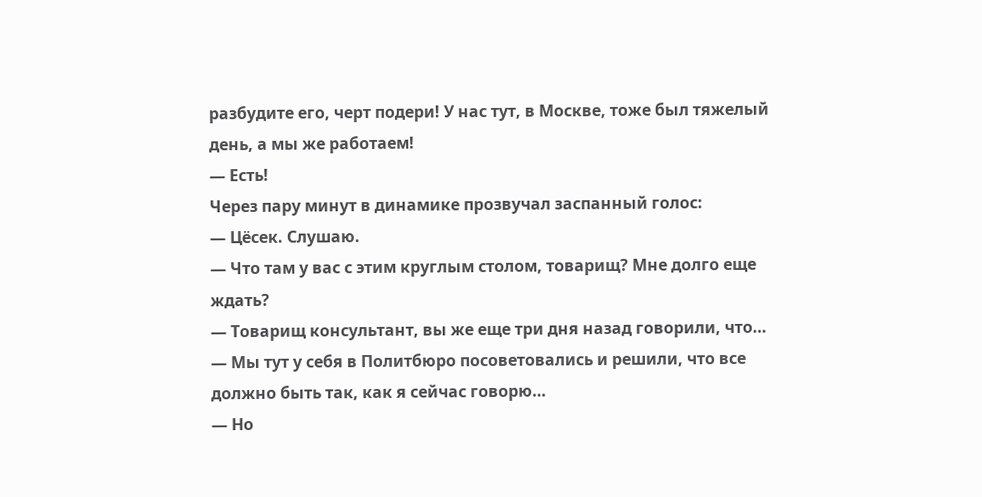разбудите его, черт подери! У нас тут, в Москве, тоже был тяжелый день, а мы же работаем!
— Есть!
Через пару минут в динамике прозвучал заспанный голос:
— Цёсек. Слушаю.
— Что там у вас с этим круглым столом, товарищ? Мне долго еще ждать?
— Товарищ консультант, вы же еще три дня назад говорили, что…
— Мы тут у себя в Политбюро посоветовались и решили, что все должно быть так, как я сейчас говорю…
— Но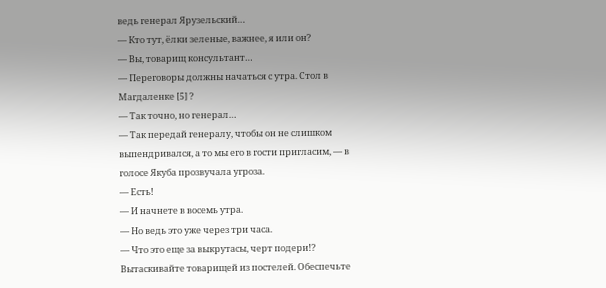ведь генерал Ярузельский…
— Кто тут, ёлки зеленые, важнее, я или он?
— Вы, товарищ консультант…
— Переговоры должны начаться с утра. Стол в Магдаленке [5] ?
— Так точно, но генерал…
— Так передай генералу, чтобы он не слишком выпендривался, а то мы его в гости пригласим, — в голосе Якуба прозвучала угроза.
— Есть!
— И начнете в восемь утра.
— Но ведь это уже через три часа.
— Что это еще за выкрутасы, черт подери!? Вытаскивайте товарищей из постелей. Обеспечьте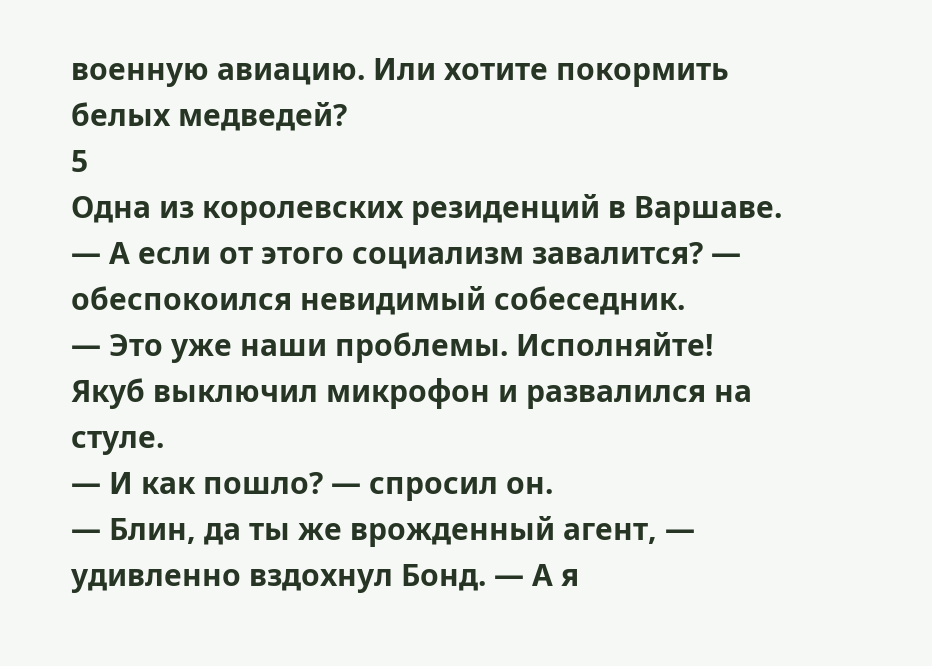военную авиацию. Или хотите покормить белых медведей?
5
Одна из королевских резиденций в Варшаве.
— А если от этого социализм завалится? — обеспокоился невидимый собеседник.
— Это уже наши проблемы. Исполняйте!
Якуб выключил микрофон и развалился на стуле.
— И как пошло? — спросил он.
— Блин, да ты же врожденный агент, — удивленно вздохнул Бонд. — А я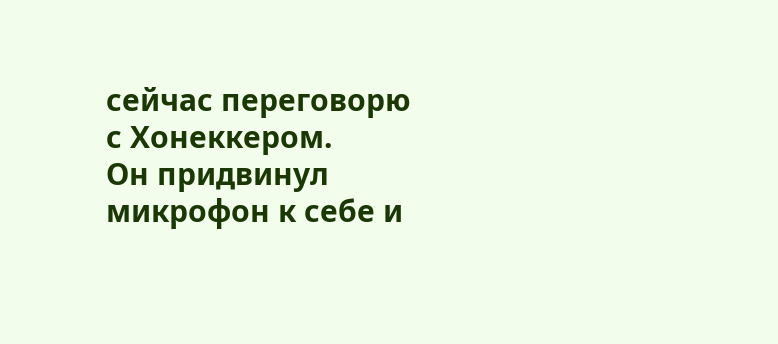сейчас переговорю с Хонеккером.
Он придвинул микрофон к себе и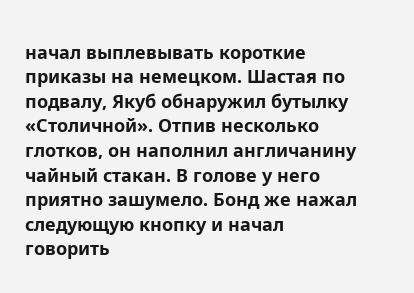начал выплевывать короткие приказы на немецком. Шастая по подвалу, Якуб обнаружил бутылку «Столичной». Отпив несколько глотков, он наполнил англичанину чайный стакан. В голове у него приятно зашумело. Бонд же нажал следующую кнопку и начал говорить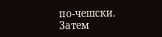по-чешски. Затем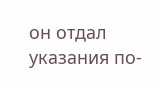он отдал указания по-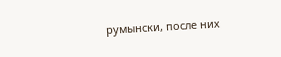румынски, после них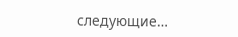следующие…